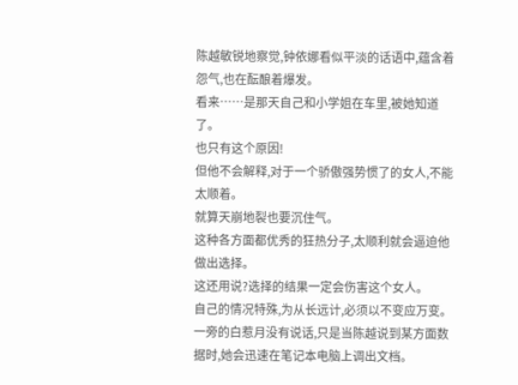陈越敏锐地察觉,钟依娜看似平淡的话语中,蕴含着怨气,也在酝酿着爆发。
看来……是那天自己和小学姐在车里,被她知道了。
也只有这个原因!
但他不会解释,对于一个骄傲强势惯了的女人,不能太顺着。
就算天崩地裂也要沉住气。
这种各方面都优秀的狂热分子,太顺利就会逼迫他做出选择。
这还用说?选择的结果一定会伤害这个女人。
自己的情况特殊,为从长远计,必须以不变应万变。
一旁的白惹月没有说话,只是当陈越说到某方面数据时,她会迅速在笔记本电脑上调出文档。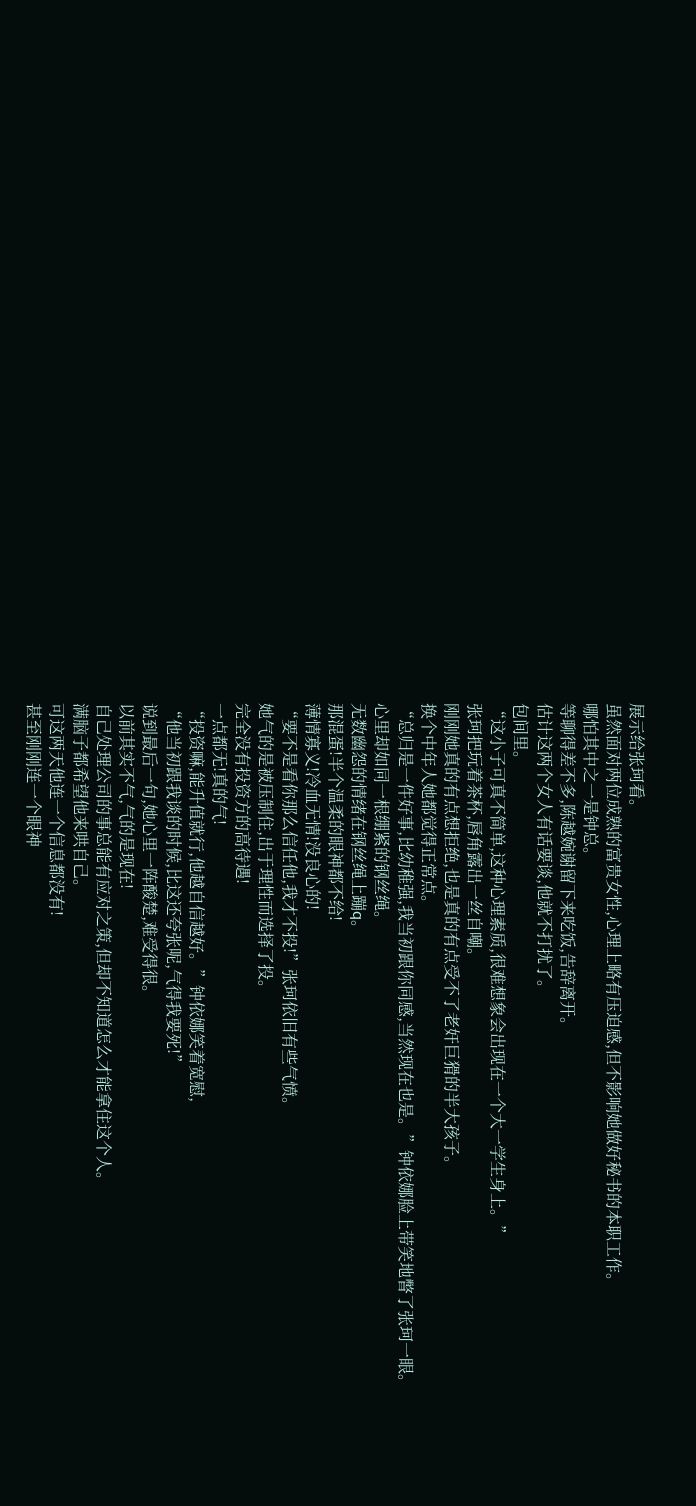展示给张珂看。
虽然面对两位成熟的富贵女性,心理上略有压迫感,但不影响她做好秘书的本职工作。
哪怕其中之一是钟总。
等聊得差不多,陈越婉谢留下来吃饭,告辞离开。
估计这两个女人有话要谈,他就不打扰了。
包间里。
“这小子可真不简单,这种心理素质,很难想象会出现在一个大一学生身上。”
张珂把玩着茶杯,唇角露出一丝自嘲。
刚刚她真的有点想拒绝,也是真的有点受不了老奸巨猾的半大孩子。
换个中年人她都觉得正常点。
“总归是一件好事,比幼稚强,我当初跟你同感,当然现在也是。”钟依娜脸上带笑地瞥了张珂一眼。
心里却如同一根绷紧的钢丝绳。
无数幽怨的情绪在钢丝绳上蹦q。
那混蛋!半个温柔的眼神都不给!
薄情寡义!冷血无情!没良心的!
“要不是看你那么信任他,我才不投!”张珂依旧有些气愤。
她气的是被压制住,出于理性而选择了投。
完全没有投资方的高待遇!
一点都无!真的气!
“投资嘛,能升值就行,他越自信越好。”钟依娜笑着宽慰,
“他当初跟我谈的时候,比这还夸张呢,气得我要死!”
说到最后一句,她心里一阵酸楚,难受得很。
以前其实不气,气的是现在!
自己处理公司的事总能有应对之策,但却不知道怎么才能拿住这个人。
满脑子都希望他来哄自己。
可这两天他连一个信息都没有!
甚至刚刚连一个眼神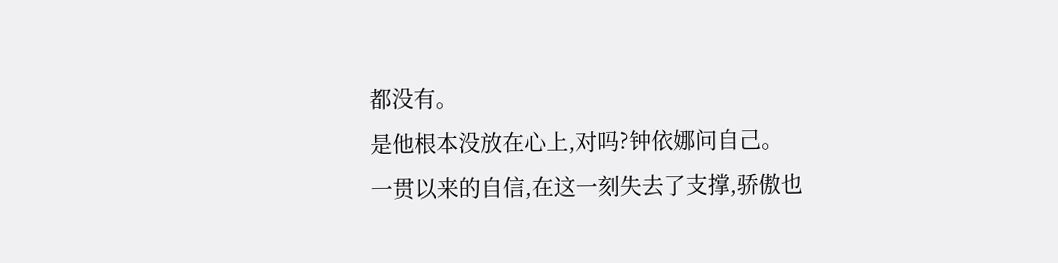都没有。
是他根本没放在心上,对吗?钟依娜问自己。
一贯以来的自信,在这一刻失去了支撑,骄傲也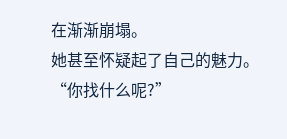在渐渐崩塌。
她甚至怀疑起了自己的魅力。
“你找什么呢?”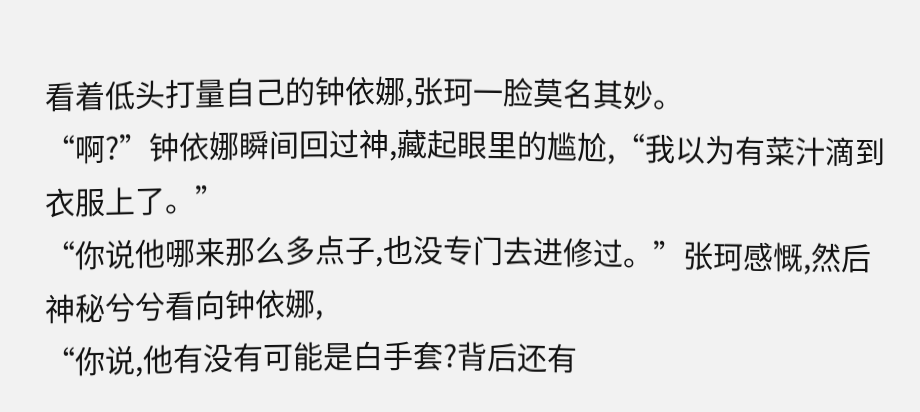看着低头打量自己的钟依娜,张珂一脸莫名其妙。
“啊?”钟依娜瞬间回过神,藏起眼里的尴尬,“我以为有菜汁滴到衣服上了。”
“你说他哪来那么多点子,也没专门去进修过。”张珂感慨,然后神秘兮兮看向钟依娜,
“你说,他有没有可能是白手套?背后还有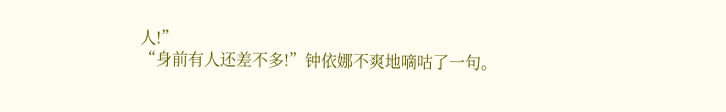人!”
“身前有人还差不多!”钟依娜不爽地嘀咕了一句。